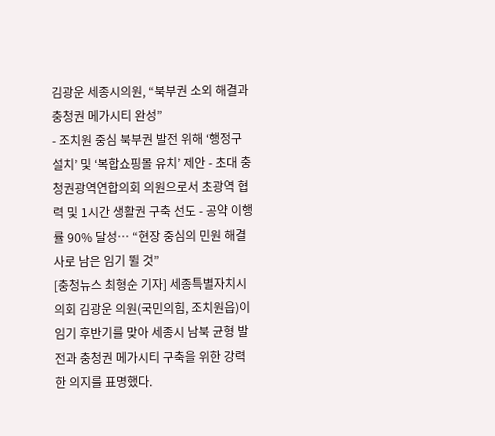김광운 세종시의원, “북부권 소외 해결과 충청권 메가시티 완성”
- 조치원 중심 북부권 발전 위해 ‘행정구 설치’ 및 ‘복합쇼핑몰 유치’ 제안 - 초대 충청권광역연합의회 의원으로서 초광역 협력 및 1시간 생활권 구축 선도 - 공약 이행률 90% 달성… “현장 중심의 민원 해결사로 남은 임기 뛸 것”
[충청뉴스 최형순 기자] 세종특별자치시의회 김광운 의원(국민의힘, 조치원읍)이 임기 후반기를 맞아 세종시 남북 균형 발전과 충청권 메가시티 구축을 위한 강력한 의지를 표명했다.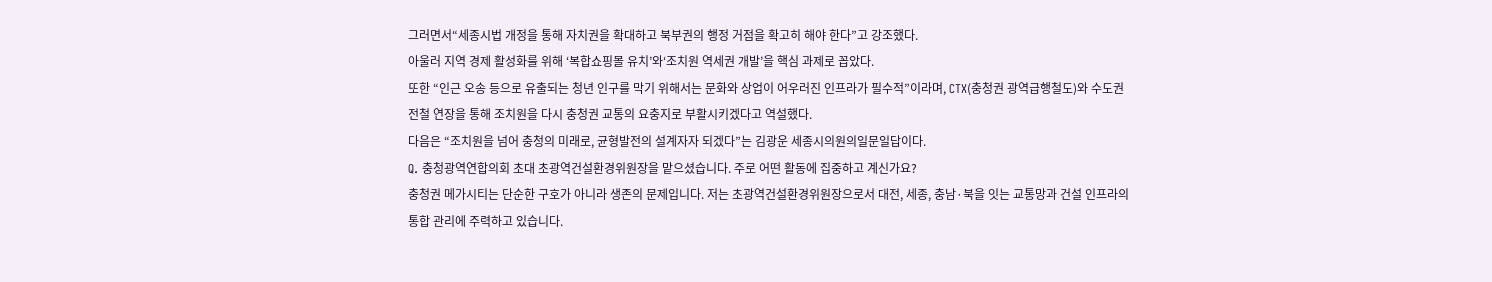그러면서“세종시법 개정을 통해 자치권을 확대하고 북부권의 행정 거점을 확고히 해야 한다”고 강조했다.
아울러 지역 경제 활성화를 위해 ‘복합쇼핑몰 유치’와‘조치원 역세권 개발’을 핵심 과제로 꼽았다.
또한 “인근 오송 등으로 유출되는 청년 인구를 막기 위해서는 문화와 상업이 어우러진 인프라가 필수적”이라며, CTX(충청권 광역급행철도)와 수도권 전철 연장을 통해 조치원을 다시 충청권 교통의 요충지로 부활시키겠다고 역설했다.
다음은 “조치원을 넘어 충청의 미래로, 균형발전의 설계자자 되겠다”는 김광운 세종시의원의일문일답이다.
Q. 충청광역연합의회 초대 초광역건설환경위원장을 맡으셨습니다. 주로 어떤 활동에 집중하고 계신가요?
충청권 메가시티는 단순한 구호가 아니라 생존의 문제입니다. 저는 초광역건설환경위원장으로서 대전, 세종, 충남·북을 잇는 교통망과 건설 인프라의 통합 관리에 주력하고 있습니다.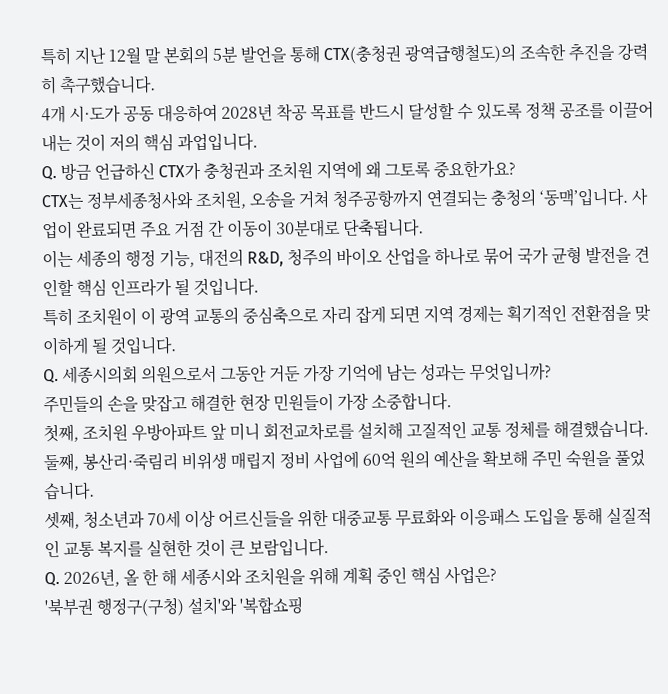특히 지난 12월 말 본회의 5분 발언을 통해 CTX(충청권 광역급행철도)의 조속한 추진을 강력히 촉구했습니다.
4개 시·도가 공동 대응하여 2028년 착공 목표를 반드시 달성할 수 있도록 정책 공조를 이끌어내는 것이 저의 핵심 과업입니다.
Q. 방금 언급하신 CTX가 충청권과 조치원 지역에 왜 그토록 중요한가요?
CTX는 정부세종청사와 조치원, 오송을 거쳐 청주공항까지 연결되는 충청의 ‘동맥’입니다. 사업이 완료되면 주요 거점 간 이동이 30분대로 단축됩니다.
이는 세종의 행정 기능, 대전의 R&D, 청주의 바이오 산업을 하나로 묶어 국가 균형 발전을 견인할 핵심 인프라가 될 것입니다.
특히 조치원이 이 광역 교통의 중심축으로 자리 잡게 되면 지역 경제는 획기적인 전환점을 맞이하게 될 것입니다.
Q. 세종시의회 의원으로서 그동안 거둔 가장 기억에 남는 성과는 무엇입니까?
주민들의 손을 맞잡고 해결한 현장 민원들이 가장 소중합니다.
첫째, 조치원 우방아파트 앞 미니 회전교차로를 설치해 고질적인 교통 정체를 해결했습니다.
둘째, 봉산리·죽림리 비위생 매립지 정비 사업에 60억 원의 예산을 확보해 주민 숙원을 풀었습니다.
셋째, 청소년과 70세 이상 어르신들을 위한 대중교통 무료화와 이응패스 도입을 통해 실질적인 교통 복지를 실현한 것이 큰 보람입니다.
Q. 2026년, 올 한 해 세종시와 조치원을 위해 계획 중인 핵심 사업은?
'북부권 행정구(구청) 설치'와 '복합쇼핑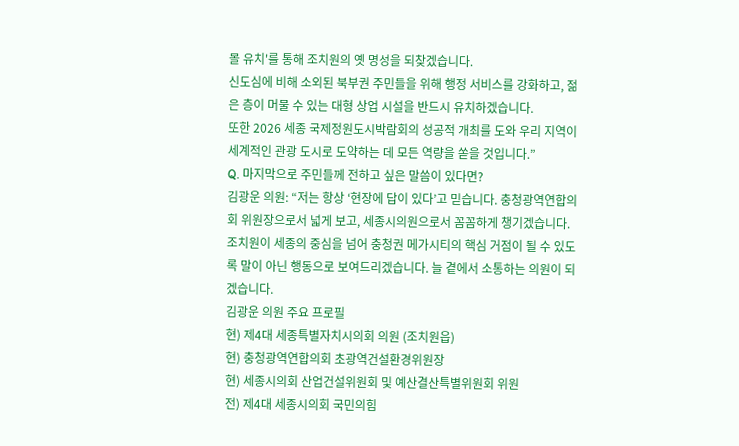몰 유치'를 통해 조치원의 옛 명성을 되찾겠습니다.
신도심에 비해 소외된 북부권 주민들을 위해 행정 서비스를 강화하고, 젊은 층이 머물 수 있는 대형 상업 시설을 반드시 유치하겠습니다.
또한 2026 세종 국제정원도시박람회의 성공적 개최를 도와 우리 지역이 세계적인 관광 도시로 도약하는 데 모든 역량을 쏟을 것입니다.”
Q. 마지막으로 주민들께 전하고 싶은 말씀이 있다면?
김광운 의원: “저는 항상 ‘현장에 답이 있다’고 믿습니다. 충청광역연합의회 위원장으로서 넓게 보고, 세종시의원으로서 꼼꼼하게 챙기겠습니다.
조치원이 세종의 중심을 넘어 충청권 메가시티의 핵심 거점이 될 수 있도록 말이 아닌 행동으로 보여드리겠습니다. 늘 곁에서 소통하는 의원이 되겠습니다.
김광운 의원 주요 프로필
현) 제4대 세종특별자치시의회 의원 (조치원읍)
현) 충청광역연합의회 초광역건설환경위원장
현) 세종시의회 산업건설위원회 및 예산결산특별위원회 위원
전) 제4대 세종시의회 국민의힘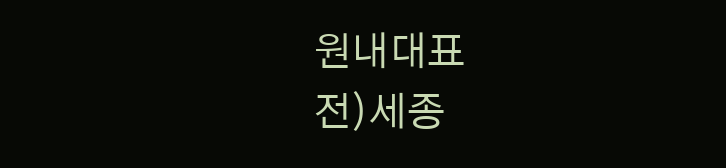원내대표
전)세종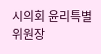시의회 윤리특별위원장